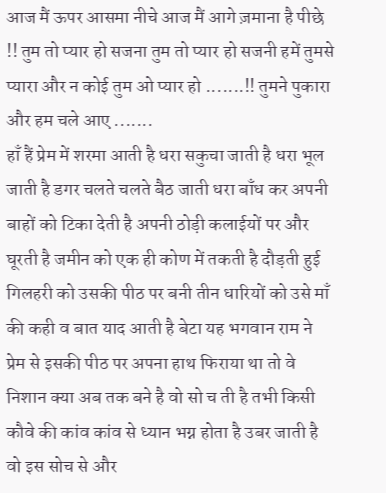आज मैं ऊपर आसमा नीचे आज मैं आगे ज़माना है पीछे !! तुम तो प्यार हो सजना तुम तो प्यार हो सजनी हमें तुमसे प्यारा और न कोई तुम ओ प्यार हो .......!! तुमने पुकारा और हम चले आए .......
हाँ हैं प्रेम में शरमा आती है धरा सकुचा जाती है धरा भूल जाती है डगर चलते चलते बैठ जाती धरा बाँध कर अपनी बाहों को टिका देती है अपनी ठोड़ी कलाईयों पर और घूरती है जमीन को एक ही कोण में तकती है दौड़ती हुई गिलहरी को उसकी पीठ पर बनी तीन धारियों को उसे माँ की कही व बात याद आती है बेटा यह भगवान राम ने प्रेम से इसकी पीठ पर अपना हाथ फिराया था तो वे निशान क्या अब तक बने है वो सो च ती है तभी किसी कौवे की कांव कांव से ध्यान भग्न होता है उबर जाती है वो इस सोच से और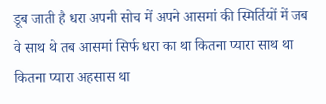डूब जाती है धरा अपनी सोच में अपने आसमां की स्मिर्तियों में जब वे साथ थे तब आसमां सिर्फ धरा का था कितना प्यारा साथ था कितना प्यारा अहसास था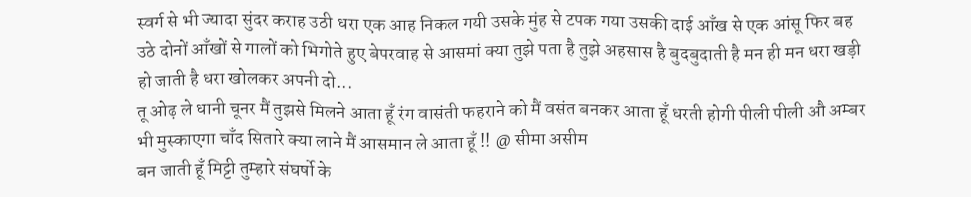स्वर्ग से भी ज्यादा सुंदर कराह उठी धरा एक आह निकल गयी उसके मुंह से टपक गया उसकी दाई आँख से एक आंसू फिर बह उठे दोनों आँखों से गालों को भिगोते हुए बेपरवाह से आसमां क्या तुझे पता है तुझे अहसास है बुदबुदाती है मन ही मन धरा खड़ी हो जाती है धरा खोलकर अपनी दो...
तू ओढ़ ले धानी चूनर मैं तुझसे मिलने आता हूँ रंग वासंती फहराने को मैं वसंत बनकर आता हूँ धरती होगी पीली पीली औ अम्बर भी मुस्काएगा चाँद सितारे क्या लाने मैं आसमान ले आता हूँ !! @ सीमा असीम
बन जाती हूँ मिट्टी तुम्हारे संघर्षो के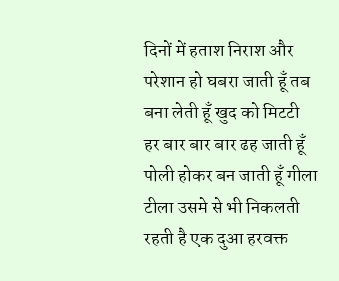दिनों में हताश निराश और परेशान हो घबरा जाती हूँ तब बना लेती हूँ खुद को मिटटी हर बार बार बार ढह जाती हूँ पोली होकर बन जाती हूँ गीला टीला उसमे से भी निकलती रहती है एक दुआ हरवक्त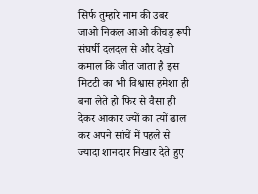सिर्फ तुम्हारे नाम की उबर जाओ निकल आओ कीचड़ रूपी संघर्षी दलदल से और देखो कमाल कि जीत जाता है इस मिटटी का भी विश्वास हमेशा ही बना लेते हो फिर से वैसा ही देकर आकार ज्यों का त्यों ढाल कर अपने सांचें में पहले से ज्यादा शानदार निखार देते हुए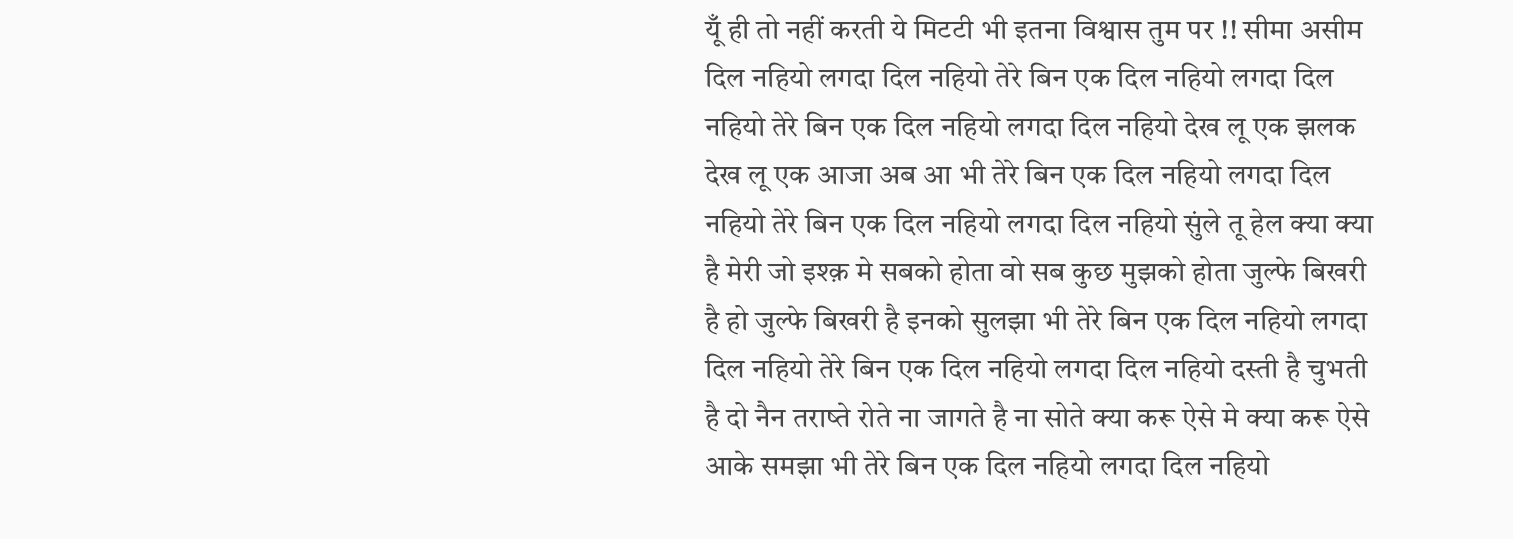यूँ ही तो नहीं करती ये मिटटी भी इतना विश्वास तुम पर !! सीमा असीम
दिल नहियो लगदा दिल नहियो तेरे बिन एक दिल नहियो लगदा दिल नहियो तेरे बिन एक दिल नहियो लगदा दिल नहियो देख लू एक झलक देख लू एक आजा अब आ भी तेरे बिन एक दिल नहियो लगदा दिल नहियो तेरे बिन एक दिल नहियो लगदा दिल नहियो सुंले तू हेल क्या क्या है मेरी जो इश्क़ मे सबको होता वो सब कुछ मुझको होता जुल्फे बिखरी है हो जुल्फे बिखरी है इनको सुलझा भी तेरे बिन एक दिल नहियो लगदा दिल नहियो तेरे बिन एक दिल नहियो लगदा दिल नहियो दस्ती है चुभती है दो नैन तराष्ते रोते ना जागते है ना सोते क्या करू ऐसे मे क्या करू ऐसे आके समझा भी तेरे बिन एक दिल नहियो लगदा दिल नहियो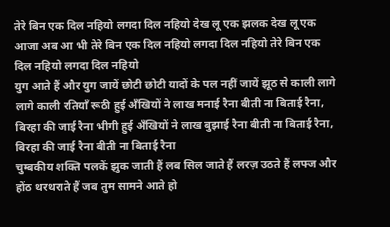तेरे बिन एक दिल नहियो लगदा दिल नहियो देख लू एक झलक देख लू एक आजा अब आ भी तेरे बिन एक दिल नहियो लगदा दिल नहियो तेरे बिन एक दिल नहियो लगदा दिल नहियो
युग आते हैं और युग जायें छोटी छोटी यादों के पल नहीं जायें झूठ से काली लागे लागे काली रतियाँ रूठी हुई अँखियों ने लाख मनाई रैना बीती ना बिताई रैना, बिरहा की जाई रैना भीगी हुई अँखियों ने लाख बुझाई रैना बीती ना बिताई रैना, बिरहा की जाई रैना बीती ना बिताई रैना
चुम्बकीय शक्ति पलकें झुक जाती हैं लब सिल जाते हैं लरज़ उठते हैं लफ्ज और होंठ थरथराते हैं जब तुम सामने आते हो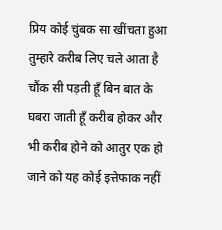प्रिय कोई चुंबक सा खींचता हुआ तुम्हारे करीब लिए चले आता है चौंक सी पड़ती हूँ बिन बात के घबरा जाती हूँ करीब होकर और भी करीब होने को आतुर एक हो जाने को यह कोई इत्तेफाक नहीं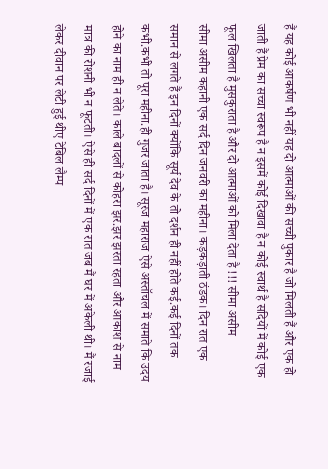हैं यह कोई आकर्षण भी नहीं यह दो आत्माओं की सच्ची पुकार है जो मिलती हैं और एक हो जाती हैं प्रेम का सच्चा स्वरूप है न इसमें कोई दिखावा है न कोई स्वार्थ है सदियों में कोई एक फूल खिलता है मुसकुराता है और दो आत्माओं को मिला देता है !!! सीमा असीम
सीमा असीम कहानी एक सर्द दिन जनवरी का महीना। कड़कड़ाती ठंडक। दिन रात एक समान से लगते हैं इन दिनों क्योंकि सूर्य देव के तो दर्शन ही नहीं होते कई.कई दिनों तक कभी.कभी तो पूरा महीना.ही गुजर जाता है। सूरज महाराज ऐसे अस्तॉचल में समाते कि उदय होने का नाम ही न लेते। काले बादलों से कोहरा झर.झर झरता रहता और आकाश से नाम मात्र की रोशनी भी न फूटती। ऐसे ही सर्द दिनों में एक रात जब मैं घर में अकेली थी। मैं रजाई लेकर दीवान पर लेटी हुई थीए टेबिल लैम्प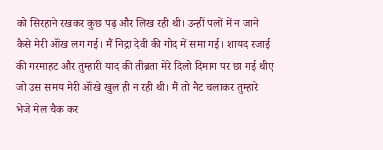को सिरहाने रखकर कुछ पढ़ और लिख रही थी। उन्हीं पलों में न जाने कैसे मेरी ऑंख लग गई। मैं निद्रा देवी की गोद में समा गई। शायद रजाई की गरमाहट और तुम्हारी याद की तीब्रता मेरे दिलो दिमाग पर छा गई थीए जो उस समय मेरी ऑंखे खुल ही न रही थी। मैं तो नैट चलाकर तुम्हारे भेजे मेल चैक कर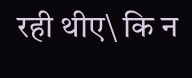रही थीए\ कि न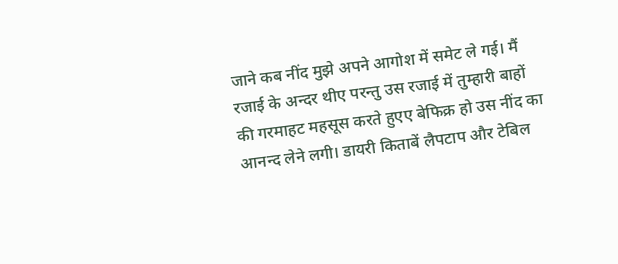जाने कब नींद मुझे अपने आगोश में समेट ले गई। मैं रजाई के अन्दर थीए परन्तु उस रजाई में तुम्हारी बाहों की गरमाहट महसूस करते हुएए बेफिक्र हो उस नींद का आनन्द लेने लगी। डायरी किताबें लैपटाप और टेबिल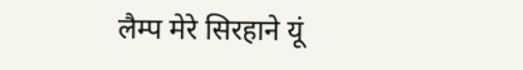लैम्प मेरे सिरहाने यूं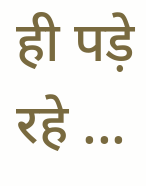ही पड़े रहे ...